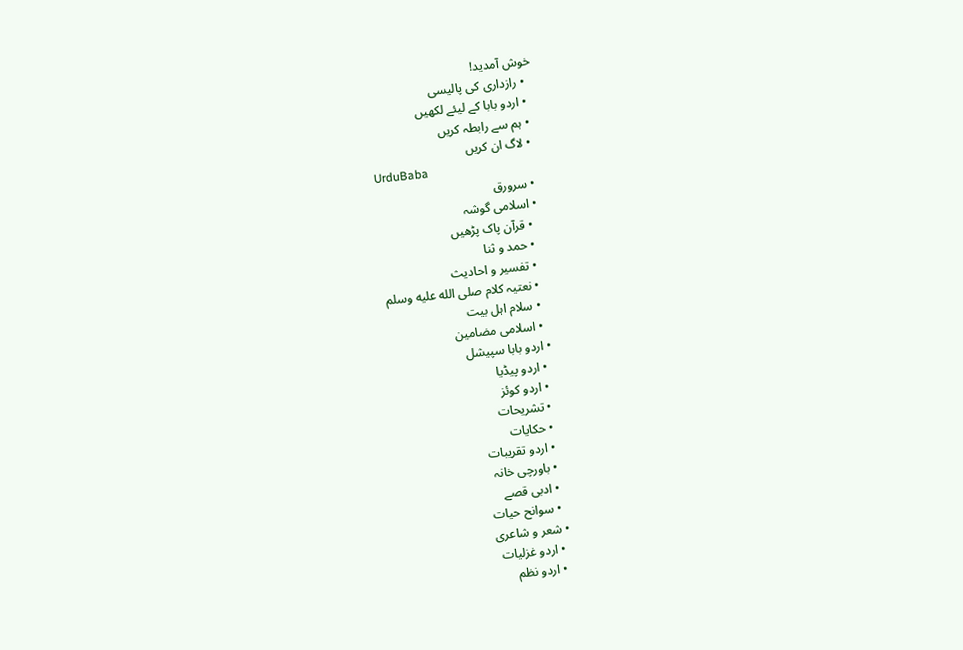خوش آمدید!
  • رازداری کی پالیسی
  • اردو بابا کے لیئے لکھیں
  • ہم سے رابطہ کریں
  • لاگ ان کریں
UrduBaba
  • سرورق
  • اسلامی گوشہ
    • قرآن پاک پڑھیں
    • حمد و ثنا
    • تفسیر و احادیث
    • نعتیہ کلام صلى الله عليه وسلم
    • سلام اہل بیت
    • اسلامی مضامین
  • اردو بابا سپیشل
    • اردو پیڈیا
    • اردو کوئز
    • تشریحات
    • حکایات
    • اردو تقریبات
    • باورچی خانہ
    • ادبی قصے
    • سوانح حیات
  • شعر و شاعری
    • اردو غزلیات
    • اردو نظم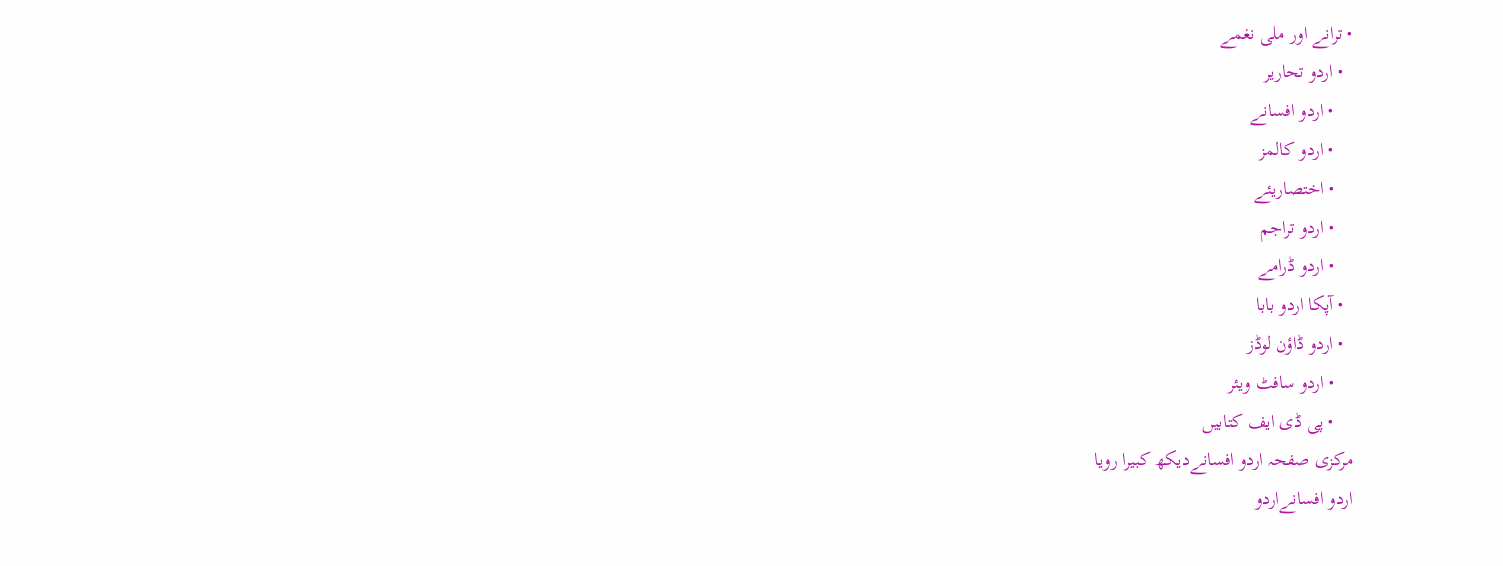• ترانے اور ملی نغمے
  • اردو تحاریر
    • اردو افسانے
    • اردو کالمز
    • اختصاریئے
    • اردو تراجم
    • اردو ڈرامے
  • آپکا اردو بابا
  • اردو ڈاؤن لوڈز
    • اردو سافٹ ویئر
    • پی ڈی ایف کتابیں
مرکزی صفحہ اردو افسانےدیکھ کبیرا رویا
اردو افسانےاردو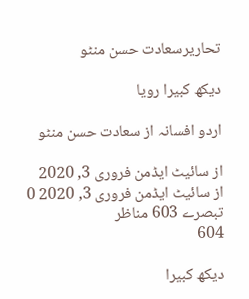تحاریرسعادت حسن منٹو

دیکھ کبیرا رویا

اردو افسانہ از سعادت حسن منٹو

از سائیٹ ایڈمن فروری 3, 2020
از سائیٹ ایڈمن فروری 3, 2020 0 تبصرے 603 مناظر
604

دیکھ کبیرا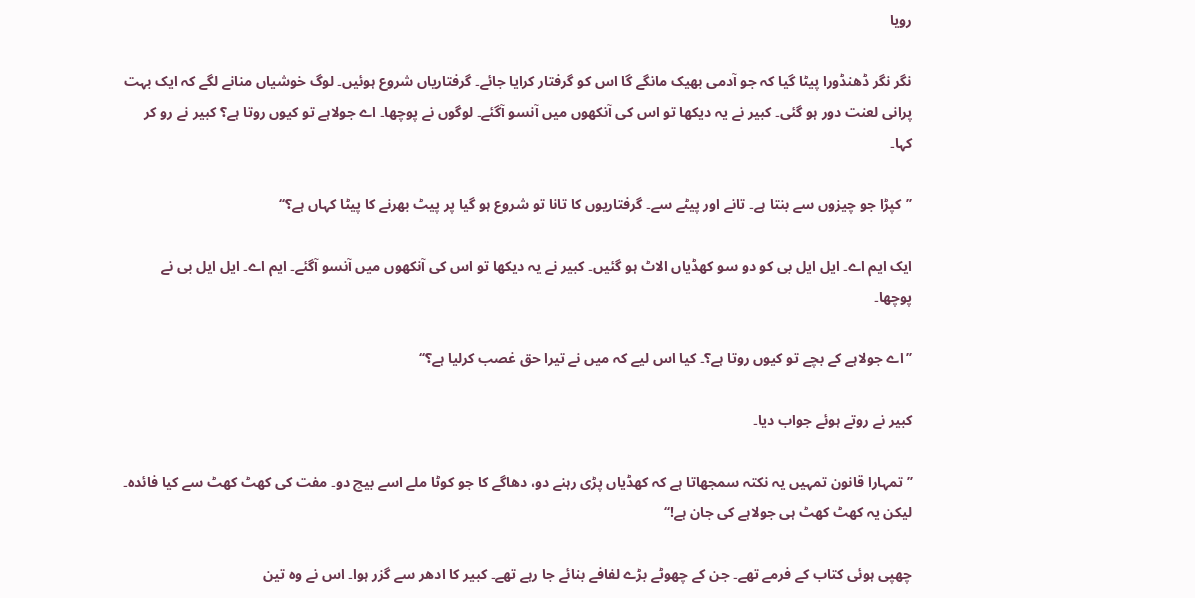رویا

نگر نگر ڈھنڈورا پیٹا گیا کہ جو آدمی بھیک مانگے گا اس کو گرفتار کرایا جائے۔ گرفتاریاں شروع ہوئیں۔ لوگ خوشیاں منانے لگے کہ ایک بہت پرانی لعنت دور ہو گئی۔ کبیر نے یہ دیکھا تو اس کی آنکھوں میں آنسو آگئے۔ لوگوں نے پوچھا۔ اے جولاہے تو کیوں روتا ہے؟ کبیر نے رو کر کہا۔

’’کپڑا جو چیزوں سے بنتا ہے۔ تانے اور پیٹے سے۔ گرفتاریوں کا تانا تو شروع ہو گیا پر پیٹ بھرنے کا پیٹا کہاں ہے؟‘‘

ایک ایم اے۔ ایل ایل بی کو دو سو کھڈیاں الاٹ ہو گئیں۔ کبیر نے یہ دیکھا تو اس کی آنکھوں میں آنسو آگئے۔ ایم اے۔ ایل ایل بی نے پوچھا۔

’’اے جولاہے کے بچے تو کیوں روتا ہے؟۔ کیا اس لیے کہ میں نے تیرا حق غصب کرلیا ہے؟‘‘

کبیر نے روتے ہوئے جواب دیا۔

’’تمہارا قانون تمہیں یہ نکتہ سمجھاتا ہے کہ کھڈیاں پڑی رہنے دو، دھاگے کا جو کوٹا ملے اسے بیچ دو۔ مفت کی کھٹ کھٹ سے کیا فائدہ۔ لیکن یہ کھٹ کھٹ ہی جولاہے کی جان ہے!‘‘

چھپی ہوئی کتاب کے فرمے تھے۔ جن کے چھوٹے بڑے لفافے بنائے جا رہے تھے۔ کبیر کا ادھر سے گزر ہوا۔ اس نے وہ تین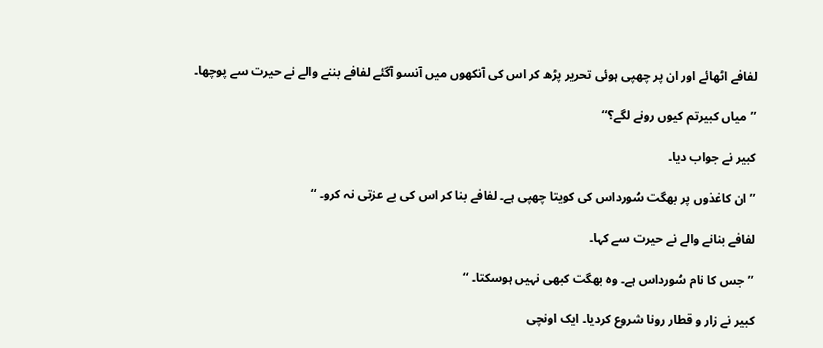لفافے اٹھائے اور ان پر چھپی ہوئی تحریر پڑھ کر اس کی آنکھوں میں آنسو آگئے لفافے بننے والے نے حیرت سے پوچھا۔

’’میاں کبیرتم کیوں رونے لگے؟‘‘

کبیر نے جواب دیا۔

’’ان کاغذوں پر بھگت سُورداس کی کویتا چھپی ہے۔ لفافے بنا کر اس کی بے عزتی نہ کرو۔ ‘‘

لفافے بنانے والے نے حیرت سے کہا۔

’’جس کا نام سُورداس ہے۔ وہ بھگت کبھی نہیں ہوسکتا۔ ‘‘

کبیر نے زار و قطار رونا شروع کردیا۔ ایک اونچی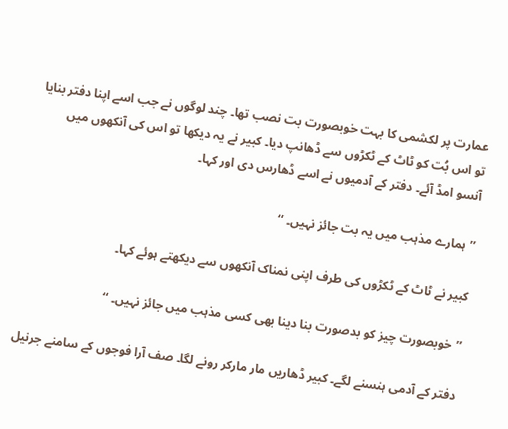عمارت پر لکشمی کا بہت خوبصورت بت نصب تھا۔ چند لوگوں نے جب اسے اپنا دفتر بنایا تو اس بُت کو ٹاٹ کے ٹکڑوں سے ڈھانپ دیا۔ کبیر نے یہ دیکھا تو اس کی آنکھوں میں آنسو امڈ آئے۔ دفتر کے آدمیوں نے اسے ڈھارس دی اور کہا۔

’’ہمارے مذہب میں یہ بت جائز نہیں۔ ‘‘

کبیر نے ٹاٹ کے ٹکڑوں کی طرف اپنی نمناک آنکھوں سے دیکھتے ہوئے کہا۔

’’خوبصورت چیز کو بدصورت بنا دینا بھی کسی مذہب میں جائز نہیں۔ ‘‘

دفتر کے آدمی ہنسنے لگے۔ کبیر ڈھاریں مار مارکر رونے لگا۔ صف آرا فوجوں کے سامنے جرنیل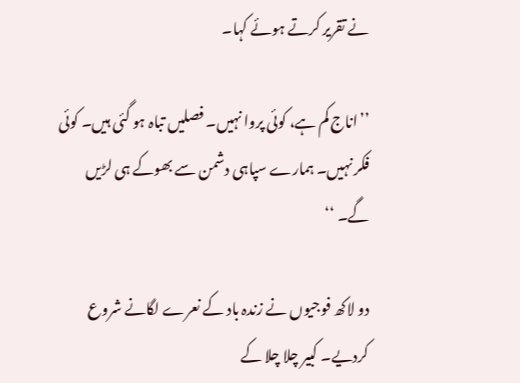نے تقریر کرتے ہوئے کہا۔

’’اناج کم ہے، کوئی پروا نہیں۔ فصلیں تباہ ہو گئی ہیں۔ کوئی فکر نہیں۔ ہمارے سپاہی دشمن سے بھوکے ہی لڑیں گے۔ ‘‘

دو لاکھ فوجیوں نے زندہ باد کے نعرے لگانے شروع کردیے۔ کبیر چلا چلا کے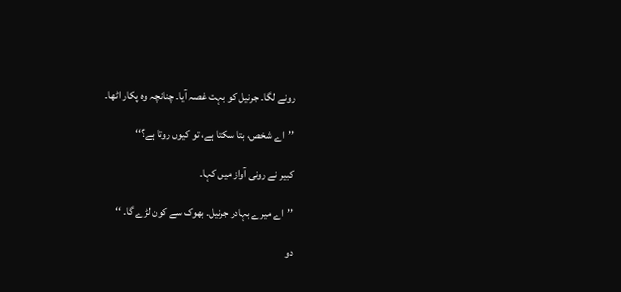رونے لگا۔ جرنیل کو بہت غصہ آیا۔ چنانچہ وہ پکار اٹھا۔

’’اے شخص، بتا سکتا ہے، تو کیوں روتا ہے؟‘‘

کبیر نے رونی آواز میں کہا۔

’’اے میرے بہادر جرنیل۔ بھوک سے کون لڑے گا۔ ‘‘

دو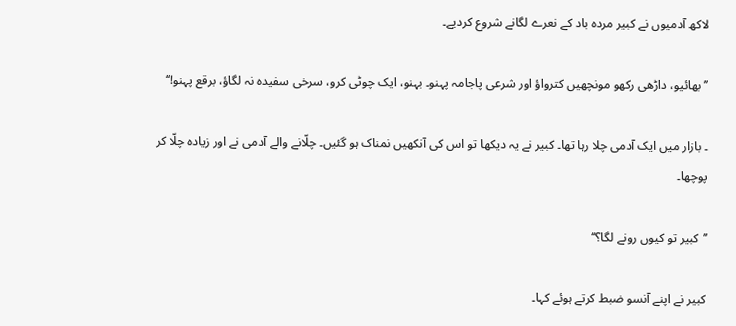لاکھ آدمیوں نے کبیر مردہ باد کے نعرے لگانے شروع کردیے۔

’’بھائیو، داڑھی رکھو مونچھیں کترواؤ اور شرعی پاجامہ پہنو۔ بہنو، ایک چوٹی کرو، سرخی سفیدہ نہ لگاؤ، برقع پہنو!‘‘

۔ بازار میں ایک آدمی چلا رہا تھا۔ کبیر نے یہ دیکھا تو اس کی آنکھیں نمناک ہو گئیں۔ چلّانے والے آدمی نے اور زیادہ چلّا کر پوچھا۔

’’کبیر تو کیوں رونے لگا؟‘‘

کبیر نے اپنے آنسو ضبط کرتے ہوئے کہا۔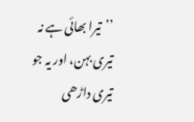’’تیرا بھائی ہے نہ تیری بہن، اور یہ جو تیری داڑھی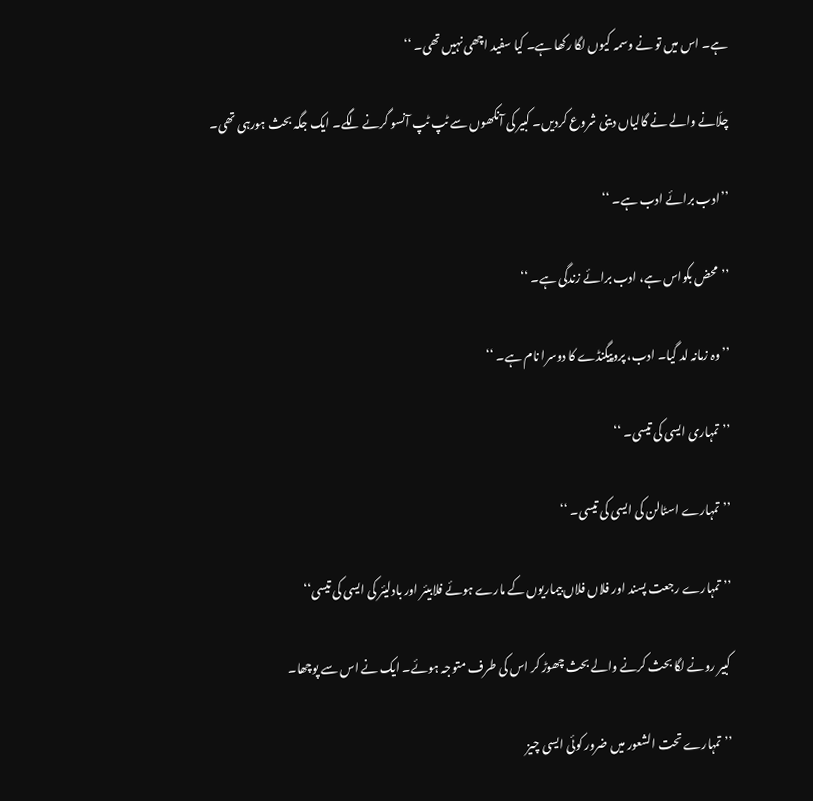ہے۔ اس میں تو نے وسمہ کیوں لگا رکھا ہے۔ کیا سفید اچھی نہیں تھی۔ ‘‘

چلّانے والے نے گالیاں دینی شروع کردیں۔ کبیر کی آنکھوں سے ٹپ ٹپ آنسو گرنے لگے۔ ایک جگہ بحث ہورہی تھی۔

’’ادب برائے ادب ہے۔ ‘‘

’’محض بکواس ہے، ادب برائے زندگی ہے۔ ‘‘

’’وہ زمانہ لد گیا۔ ادب، پروپیگنڈے کا دوسرا نام ہے۔ ‘‘

’’تمہاری ایسی کی تیسی۔ ‘‘

’’تمہارے اسٹالن کی ایسی کی تیسی۔ ‘‘

’’تمہارے رجعت پسند اور فلاں فلاں بیماریوں کے مارے ہوئے فلابیئر اور بادلیئر کی ایسی کی تیسی‘‘

کبیر رونے لگا بحث کرنے والے بحث چھوڑ کر اس کی طرف متوجہ ہوئے۔ ایک نے اس سے پوچھا۔

’’تمہارے تحت الشعور میں ضرور کوئی ایسی چیز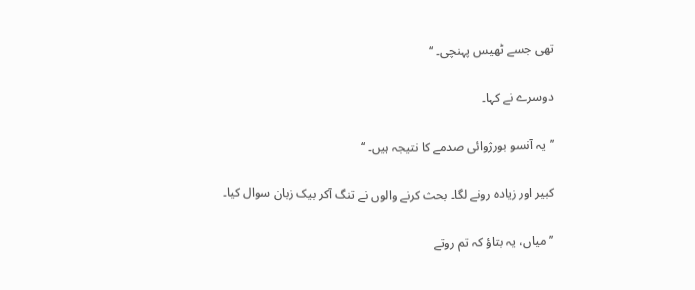تھی جسے ٹھیس پہنچی۔ ‘‘

دوسرے نے کہا۔

’’یہ آنسو بورژوائی صدمے کا نتیجہ ہیں۔ ‘‘

کبیر اور زیادہ رونے لگا۔ بحث کرنے والوں نے تنگ آکر بیک زبان سوال کیا۔

’’میاں، یہ بتاؤ کہ تم روتے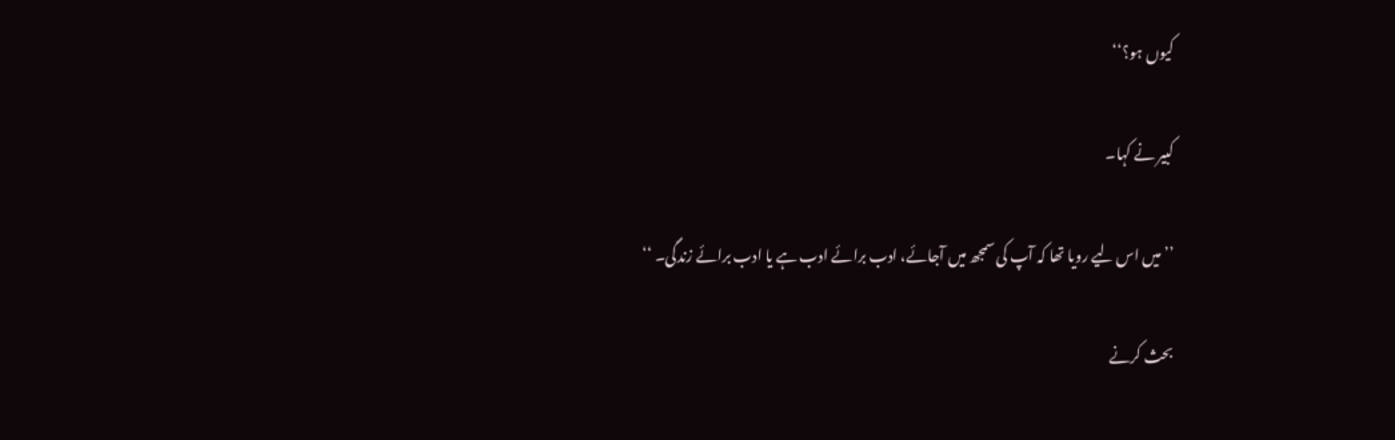کیوں ہو؟‘‘

کبیر نے کہا۔

’’میں اس لیے رویا تھا کہ آپ کی سمجھ میں آجائے، ادب برائے ادب ہے یا ادب برائے زندگی۔ ‘‘

بحث کرنے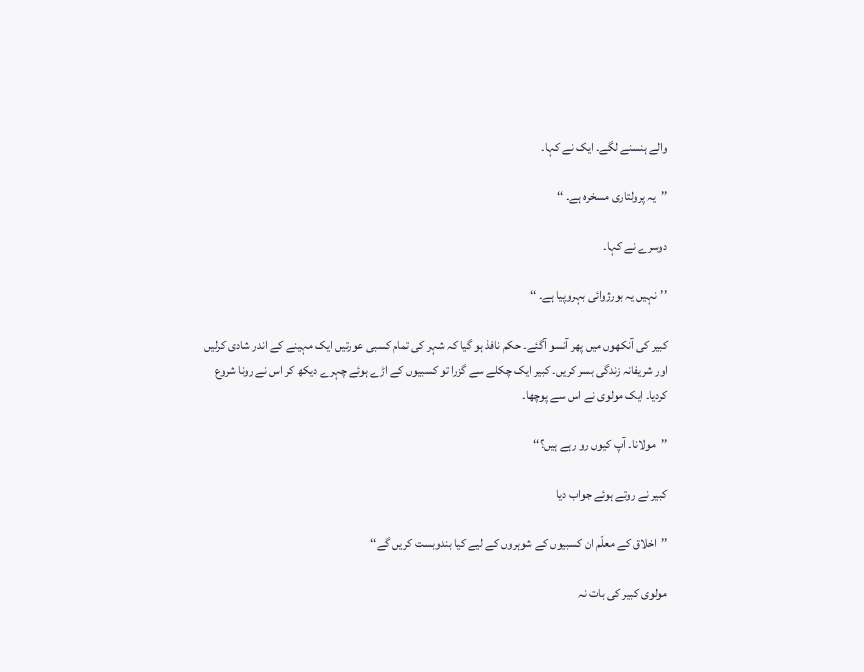والے ہنسنے لگے۔ ایک نے کہا۔

’’یہ پرولتاری مسخرہ ہے۔ ‘‘

دوسرے نے کہا۔

’’نہیں یہ بورژوائی بہروپیا ہے۔ ‘‘

کبیر کی آنکھوں میں پھر آنسو آگئے۔ حکم نافذ ہو گیا کہ شہر کی تمام کسبی عورتیں ایک مہینے کے اندر شادی کرلیں اور شریفانہ زندگی بسر کریں۔ کبیر ایک چکلے سے گزرا تو کسبیوں کے اڑے ہوئے چہرے دیکھ کر اس نے رونا شروع کردیا۔ ایک مولوی نے اس سے پوچھا۔

’’مولانا۔ آپ کیوں رو رہے ہیں؟‘‘

کبیر نے روتے ہوئے جواب دیا

’’اخلاق کے معلّم ان کسبیوں کے شوہروں کے لیے کیا بندوبست کریں گے‘‘

مولوی کبیر کی بات نہ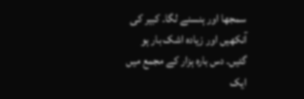سمجھا اور ہنسنے لگا۔ کبیر کی آنکھیں اور زیادہ اشک بار ہو گئیں۔ دس بارہ ہزار کے مجمع میں ایک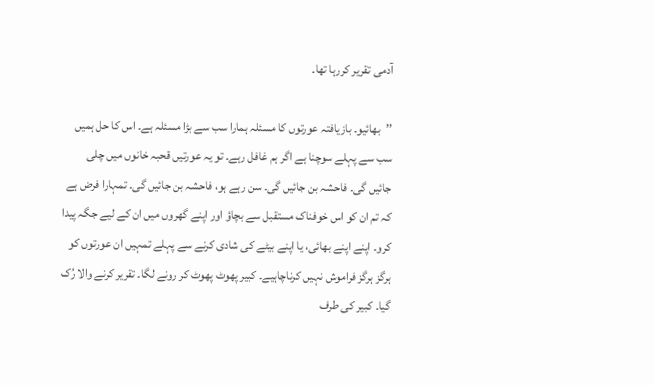آدمی تقریر کررہا تھا۔

’’بھائیو۔ بازیافتہ عورتوں کا مسئلہ ہمارا سب سے بڑا مسئلہ ہے۔ اس کا حل ہمیں سب سے پہلے سوچنا ہے اگر ہم غافل رہے۔ تو یہ عورتیں قحبہ خانوں میں چلی جائیں گی۔ فاحشہ بن جائیں گی۔ سن رہے ہو، فاحشہ بن جائیں گی۔ تمہارا فرض ہے کہ تم ان کو اس خوفناک مستقبل سے بچاؤ اور اپنے گھروں میں ان کے لیے جگہ پیدا کرو۔ اپنے اپنے بھائی، یا اپنے بیٹے کی شادی کرنے سے پہلے تمہیں ان عورتوں کو ہرگز ہرگز فراموش نہیں کرناچاہیے۔ کبیر پھوٹ پھوٹ کر رونے لگا۔ تقریر کرنے والا رُک گیا۔ کبیر کی طرف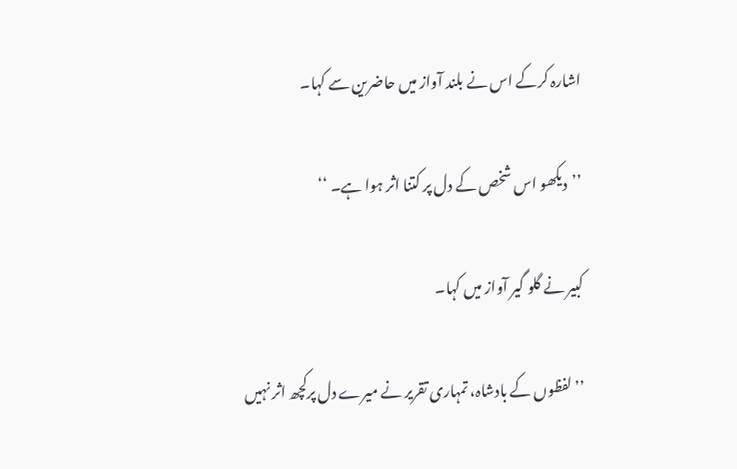اشارہ کرکے اس نے بلند آواز میں حاضرین سے کہا۔

’’دیکھو اس شخص کے دل پر کتنا اثر ہوا ہے۔ ‘‘

کبیر نے گلو گیر آواز میں کہا۔

’’لفظوں کے بادشاہ، تمہاری تقریر نے میرے دل پرکچھ اثر نہیں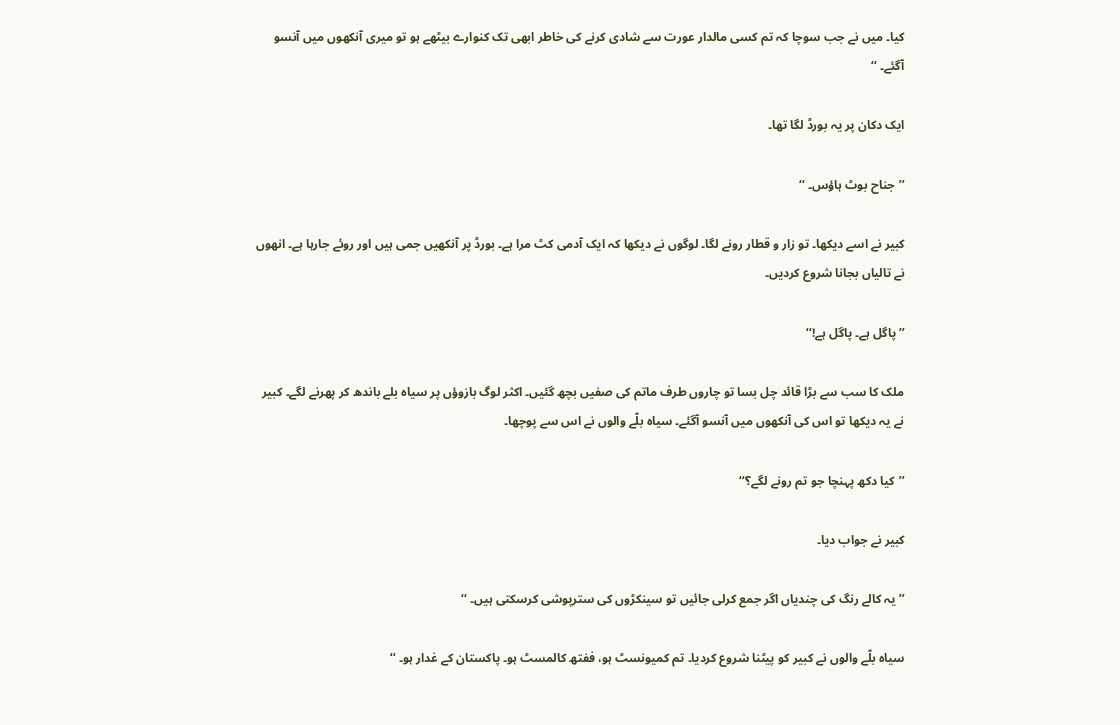کیا۔ میں نے جب سوچا کہ تم کسی مالدار عورت سے شادی کرنے کی خاطر ابھی تک کنوارے بیٹھے ہو تو میری آنکھوں میں آنسو آگئے۔ ‘‘

ایک دکان پر یہ بورڈ لگا تھا۔

’’جناح بوٹ ہاؤس۔ ‘‘

کبیر نے اسے دیکھا۔ تو زار و قطار رونے لگا۔ لوگوں نے دیکھا کہ ایک آدمی کٹ مرا ہے۔ بورڈ پر آنکھیں جمی ہیں اور روئے جارہا ہے۔ انھوں نے تالیاں بجانا شروع کردیں۔

’’پاگل ہے۔ پاگل ہے!‘‘

ملک کا سب سے بڑا قائد چل بسا تو چاروں طرف ماتم کی صفیں بچھ گئیں۔ اکثر لوگ بازوؤں پر سیاہ بلے باندھ کر پھرنے لگے۔ کبیر نے یہ دیکھا تو اس کی آنکھوں میں آنسو آگئے۔ سیاہ بلّے والوں نے اس سے پوچھا۔

’’کیا دکھ پہنچا جو تم رونے لگے؟‘‘

کبیر نے جواب دیا۔

’’یہ کالے رنگ کی چندیاں اگر جمع کرلی جائیں تو سینکڑوں کی سترپوشی کرسکتی ہیں۔ ‘‘

سیاہ بلّے والوں نے کبیر کو پیٹنا شروع کردیا۔ تم کمیونسٹ ہو، ففتھ کالمسٹ ہو۔ پاکستان کے غدار ہو۔ ‘‘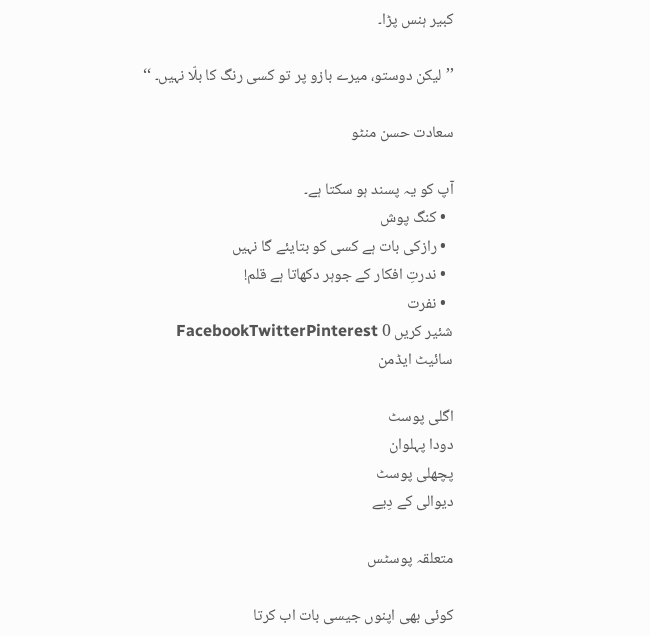کبیر ہنس پڑا۔

’’لیکن دوستو، میرے بازو پر تو کسی رنگ کا بلّا نہیں۔ ‘‘

سعادت حسن منٹو

آپ کو یہ پسند ہو سکتا ہے۔
  • کنگ پوش
  • رازکی بات ہے کسی کو بتایئے گا نہیں
  • ندرتِ افکار کے جوہر دکھاتا ہے قلم!
  • نفرت
شئیر کریں 0 FacebookTwitterPinterest
سائیٹ ایڈمن

اگلی پوسٹ
دودا پہلوان
پچھلی پوسٹ
دیوالی کے دِیے

متعلقہ پوسٹس

کوئی بھی اپنوں جیسی بات اب کرتا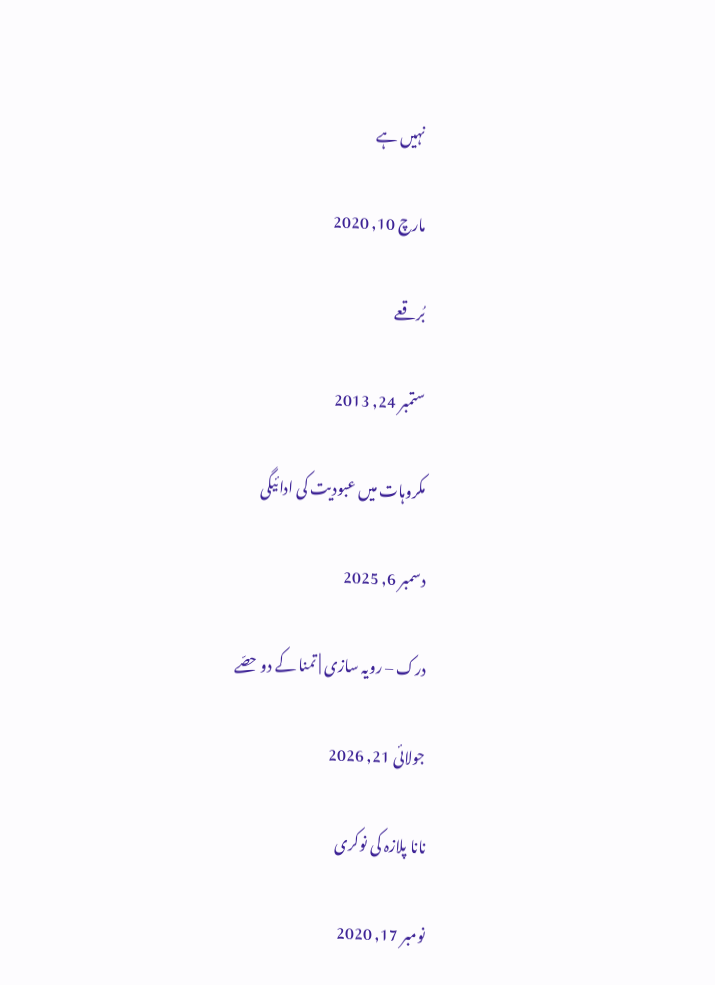نہیں ہے

مارچ 10, 2020

بُرقعے

ستمبر 24, 2013

مکروہات میں عبودیت کی ادائیگی

دسمبر 6, 2025

درک – رویہ سازی | تمنا کے دو حصّے

جولائی 21, 2026

نانا پلازہ کی نوکری

نومبر 17, 2020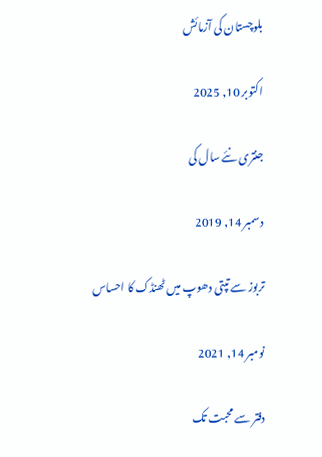بلوچستان کی آزمائش

اکتوبر 10, 2025

جنتری نئے سال کی

دسمبر 14, 2019

تربوز سے تپتی دھوپ میں ٹھنڈک کا احساس

نومبر 14, 2021

دفتر سے محبت تک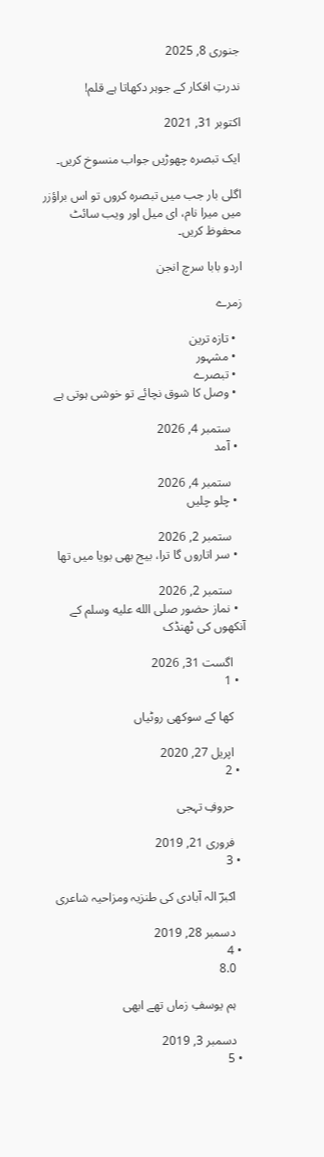جنوری 8, 2025

ندرتِ افکار کے جوہر دکھاتا ہے قلم!

اکتوبر 31, 2021

ایک تبصرہ چھوڑیں جواب منسوخ کریں۔

اگلی بار جب میں تبصرہ کروں تو اس براؤزر میں میرا نام، ای میل اور ویب سائٹ محفوظ کریں۔

اردو بابا سرچ انجن

زمرے

  • تازہ ترین
  • مشہور
  • تبصرے
  • وصل کا شوق نچائے تو خوشی ہوتی ہے

    ستمبر 4, 2026
  • آمد

    ستمبر 4, 2026
  • چلو چلیں

    ستمبر 2, 2026
  • سر اتاروں گا ترا، بیج بھی بویا میں تھا

    ستمبر 2, 2026
  • نماز حضور صلى الله عليه وسلم کے آنکھوں کی ٹھنڈک

    اگست 31, 2026
  • 1

    کھا کے سوکھی روٹیاں

    اپریل 27, 2020
  • 2

    حروفِ تہجی

    فروری 21, 2019
  • 3

    اکبرؔ الہ آبادی کی طنزیہ ومزاحیہ شاعری

    دسمبر 28, 2019
  • 4
    8.0

    ہم یوسفِ زماں تھے ابھی

    دسمبر 3, 2019
  • 5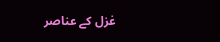غزل کے عناصر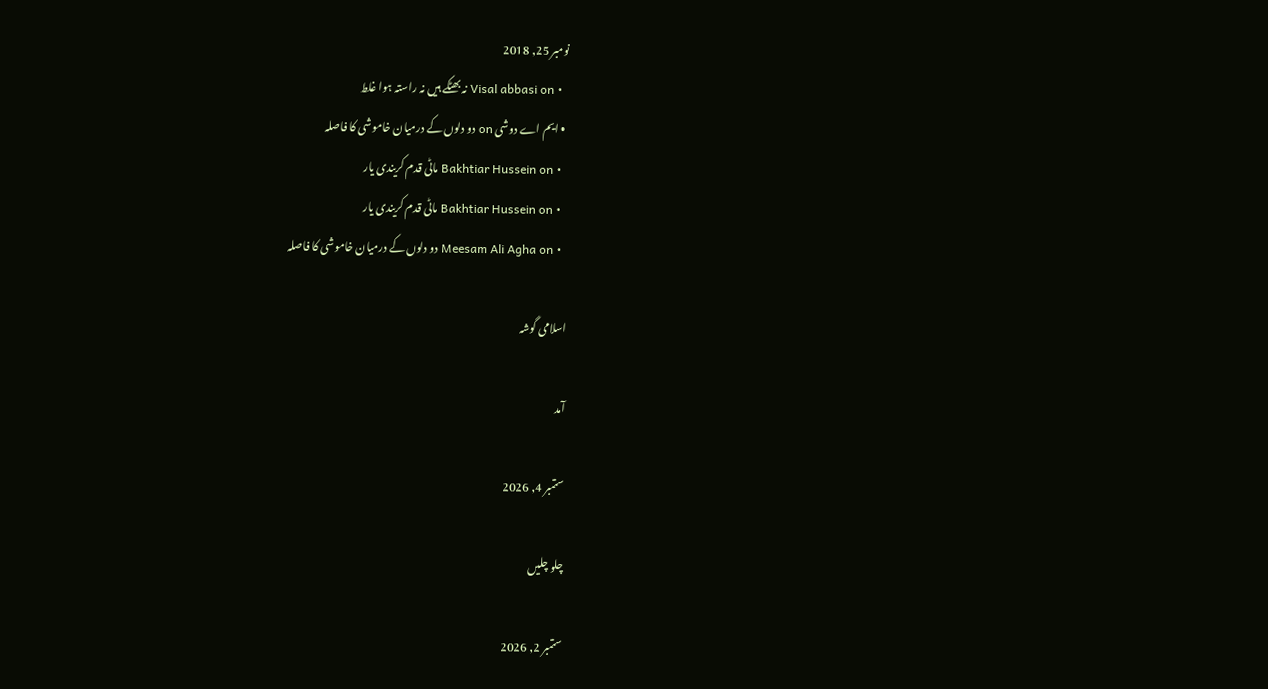نومبر 25, 2018
  • Visal abbasi on نہ بھٹکے ہیں نہ راستہ ہوا غلط
  • ایم اے دوشی on دو دلوں کے درمیان خاموشی کا فاصلہ
  • Bakhtiar Hussein on ماٹی قدم کریندی یار
  • Bakhtiar Hussein on ماٹی قدم کریندی یار
  • Meesam Ali Agha on دو دلوں کے درمیان خاموشی کا فاصلہ

اسلامی گوشہ

آمد

ستمبر 4, 2026

چلو چلیں

ستمبر 2, 2026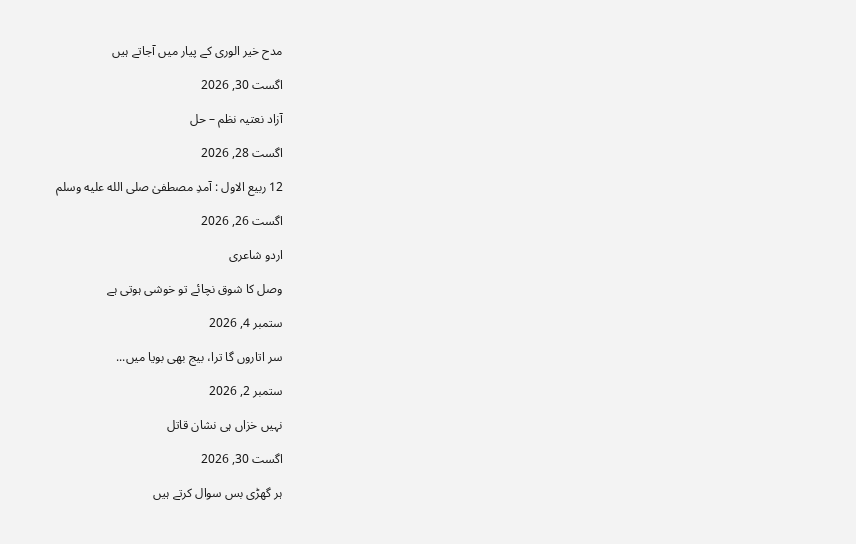مدح خیر الوری کے پیار میں آجاتے ہیں

اگست 30, 2026

آزاد نعتیہ نظم – حل

اگست 28, 2026

12 ربیع الاول : آمدِ مصطفیٰ صلى الله عليه وسلم

اگست 26, 2026

اردو شاعری

وصل کا شوق نچائے تو خوشی ہوتی ہے

ستمبر 4, 2026

سر اتاروں گا ترا، بیج بھی بویا میں...

ستمبر 2, 2026

نہیں خزاں ہی نشان قاتل

اگست 30, 2026

ہر گھڑی بس سوال کرتے ہیں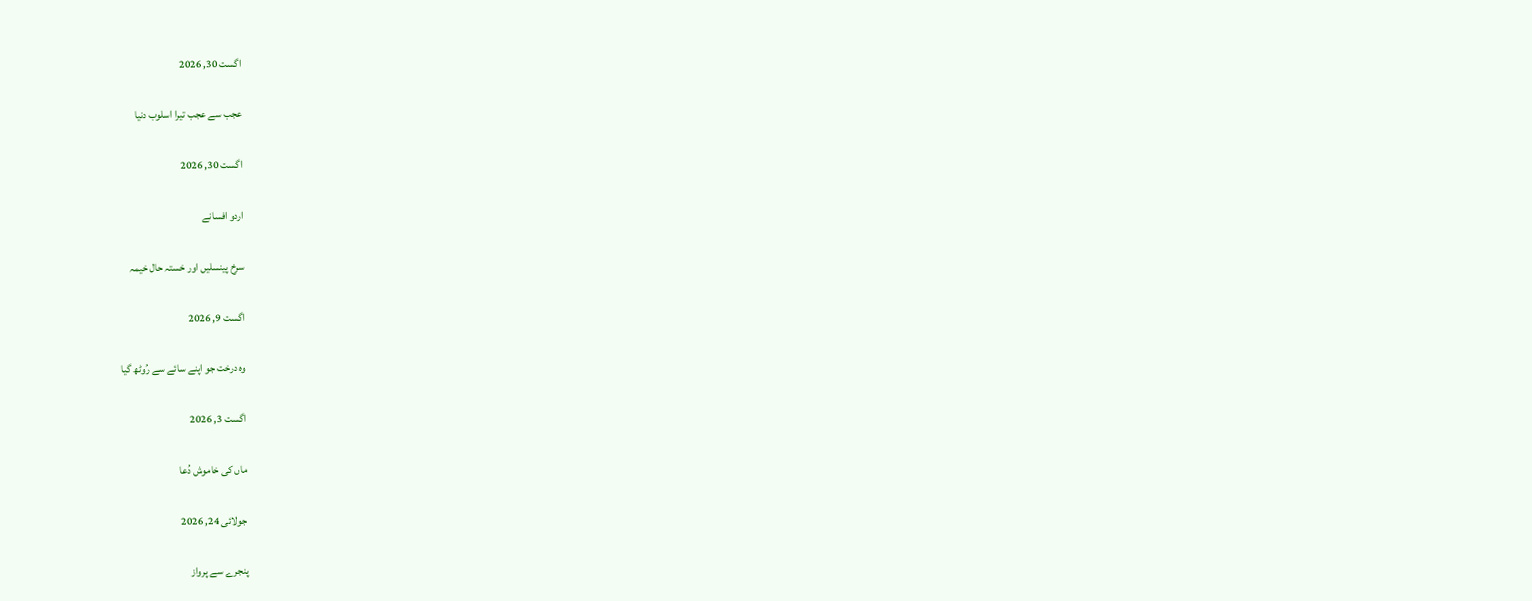اگست 30, 2026

عجب سے عجب تیرا اسلوب دنیا

اگست 30, 2026

اردو افسانے

سرخ پینسلیں اور خستہ حال خیمہ

اگست 9, 2026

وہ درخت جو اپنے سائے سے رُوٹھ گیا

اگست 3, 2026

ماں کی خاموش دُعا

جولائی 24, 2026

پنجرے سے پرواز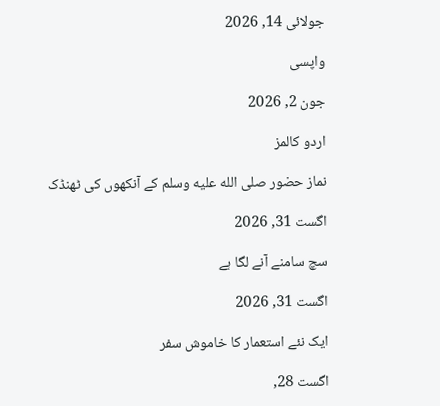جولائی 14, 2026

واپسی

جون 2, 2026

اردو کالمز

نماز حضور صلى الله عليه وسلم کے آنکھوں کی ٹھنڈک

اگست 31, 2026

سچ سامنے آنے لگا ہے

اگست 31, 2026

ایک نئے استعمار کا خاموش سفر

اگست 28,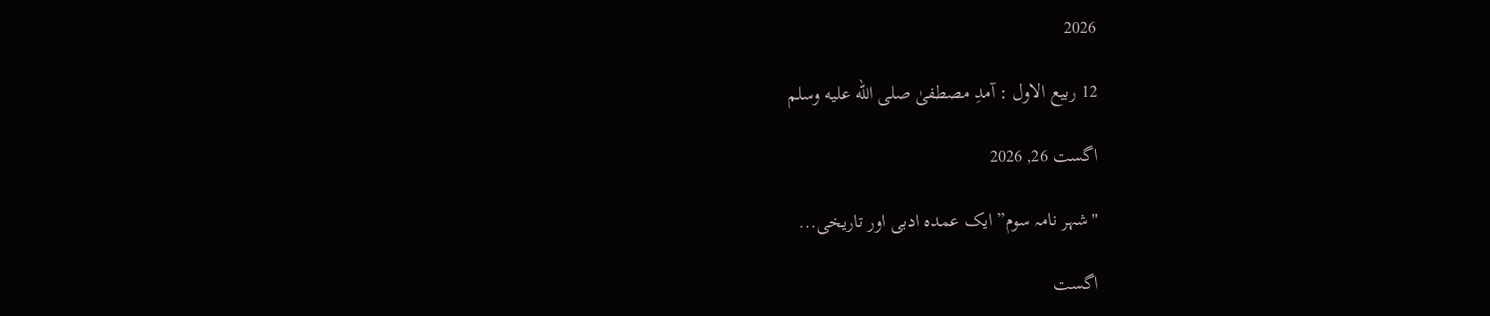2026

12 ربیع الاول : آمدِ مصطفیٰ صلى الله عليه وسلم

اگست 26, 2026

"شہر نامہ سوم” ایک عمدہ ادبی اور تاریخی...

اگست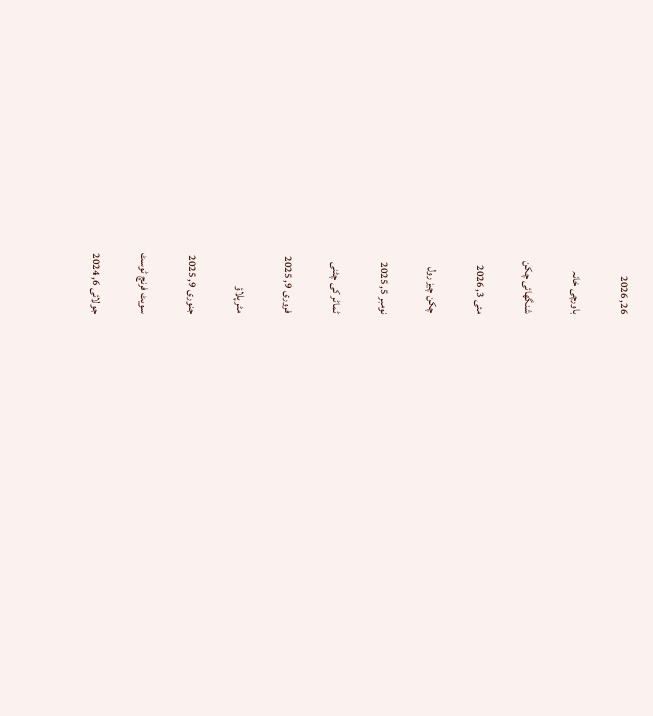26, 2026

باورچی خانہ

شنگھائی چکن

مئی 3, 2026

چکن چیز رول

نومبر 5, 2025

ٹماٹر کی چٹنی

فروری 9, 2025

مٹر پلاؤ

جنوری 9, 2025

سویٹ فرنچ ٹوسٹ

جولائی 6, 2024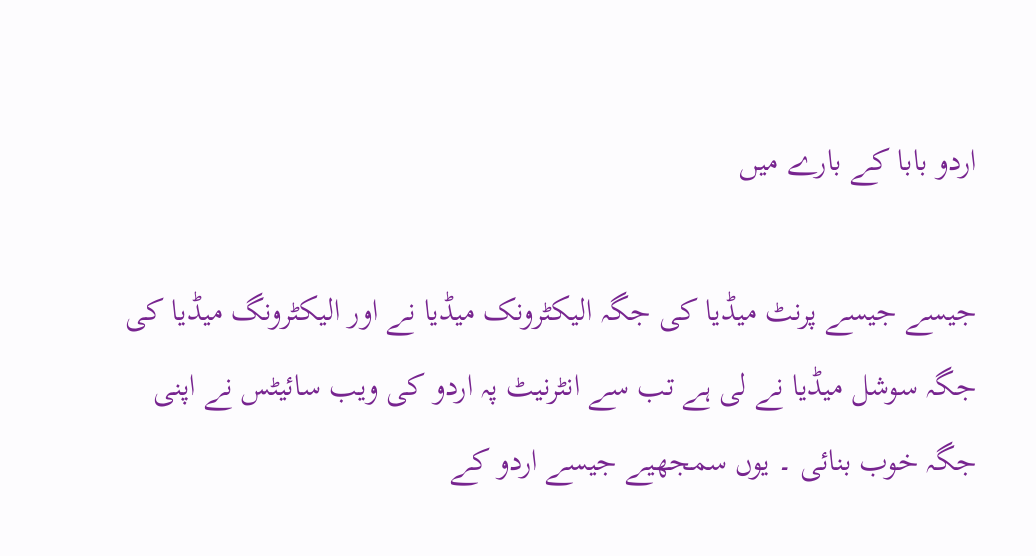اردو بابا کے بارے میں

جیسے جیسے پرنٹ میڈیا کی جگہ الیکٹرونک میڈیا نے اور الیکٹرونگ میڈیا کی جگہ سوشل میڈیا نے لی ہے تب سے انٹرنیٹ پہ اردو کی ویب سائیٹس نے اپنی جگہ خوب بنائی ۔ یوں سمجھیے جیسے اردو کے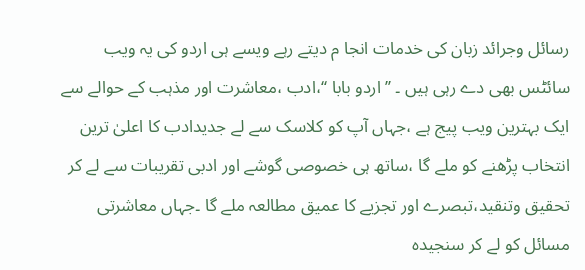رسائل وجرائد زبان کی خدمات انجا م دیتے رہے ویسے ہی اردو کی یہ ویب سائٹس بھی دے رہی ہیں ۔ ’’ اردو بابا ‘‘،ادب ،معاشرت اور مذہب کے حوالے سے ایک بہترین ویب پیج ہے ،جہاں آپ کو کلاسک سے لے جدیدادب کا اعلیٰ ترین انتخاب پڑھنے کو ملے گا ،ساتھ ہی خصوصی گوشے اور ادبی تقریبات سے لے کر تحقیق وتنقید،تبصرے اور تجزیے کا عمیق مطالعہ ملے گا ۔جہاں معاشرتی مسائل کو لے کر سنجیدہ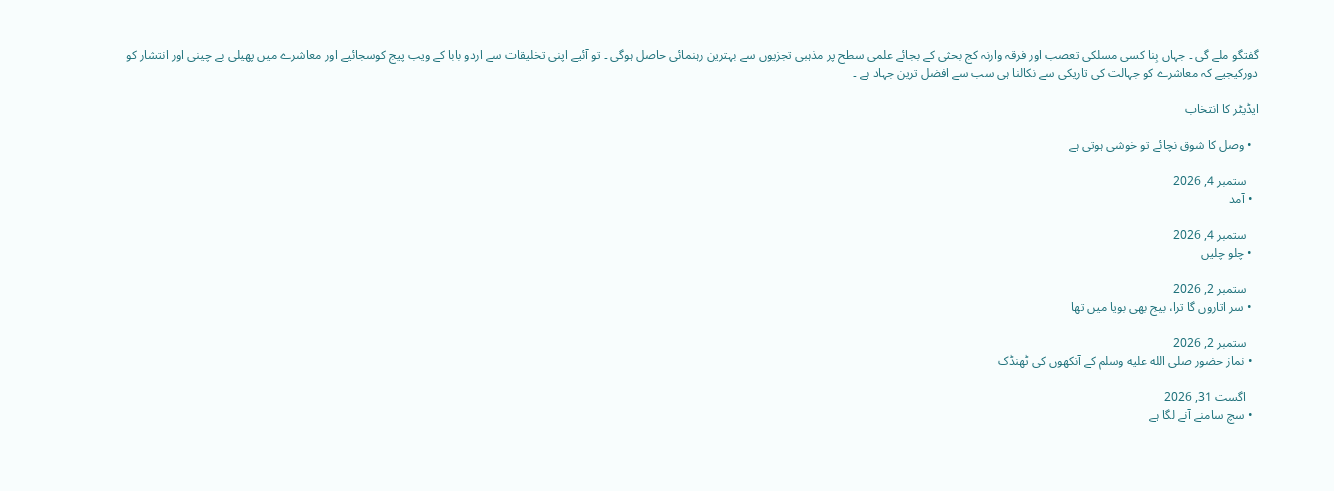گفتگو ملے گی ۔ جہاں بِنا کسی مسلکی تعصب اور فرقہ وارنہ کج بحثی کے بجائے علمی سطح پر مذہبی تجزیوں سے بہترین رہنمائی حاصل ہوگی ۔ تو آئیے اپنی تخلیقات سے اردو بابا کے ویب پیج کوسجائیے اور معاشرے میں پھیلی بے چینی اور انتشار کو دورکیجیے کہ معاشرے کو جہالت کی تاریکی سے نکالنا ہی سب سے افضل ترین جہاد ہے ۔

ایڈیٹر کا انتخاب

  • وصل کا شوق نچائے تو خوشی ہوتی ہے

    ستمبر 4, 2026
  • آمد

    ستمبر 4, 2026
  • چلو چلیں

    ستمبر 2, 2026
  • سر اتاروں گا ترا، بیج بھی بویا میں تھا

    ستمبر 2, 2026
  • نماز حضور صلى الله عليه وسلم کے آنکھوں کی ٹھنڈک

    اگست 31, 2026
  • سچ سامنے آنے لگا ہے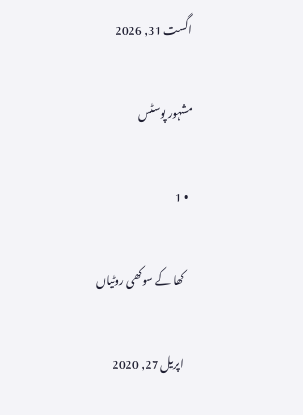اگست 31, 2026

مشہور پوسٹس

  • 1

    کھا کے سوکھی روٹیاں

    اپریل 27, 2020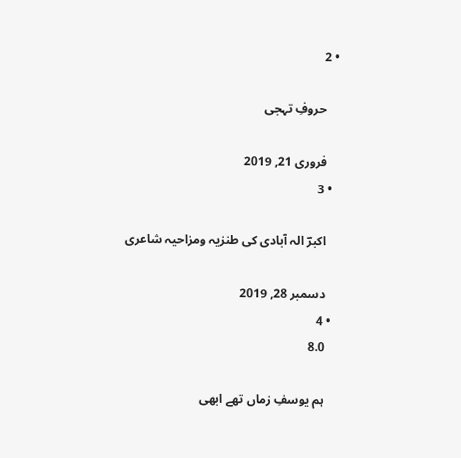• 2

    حروفِ تہجی

    فروری 21, 2019
  • 3

    اکبرؔ الہ آبادی کی طنزیہ ومزاحیہ شاعری

    دسمبر 28, 2019
  • 4
    8.0

    ہم یوسفِ زماں تھے ابھی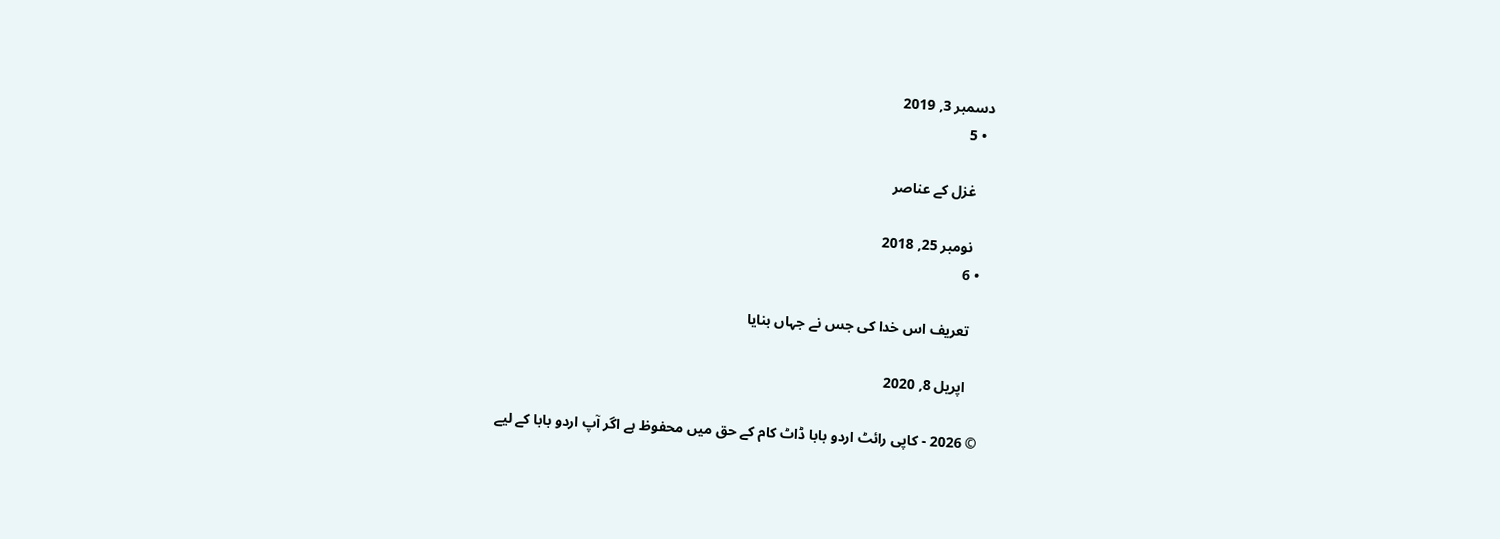دسمبر 3, 2019
  • 5

    غزل کے عناصر

    نومبر 25, 2018
  • 6

    تعریف اس خدا کی جس نے جہاں بنایا

    اپریل 8, 2020

© 2026 - کاپی رائٹ اردو بابا ڈاٹ کام کے حق میں محفوظ ہے اگر آپ اردو بابا کے لیے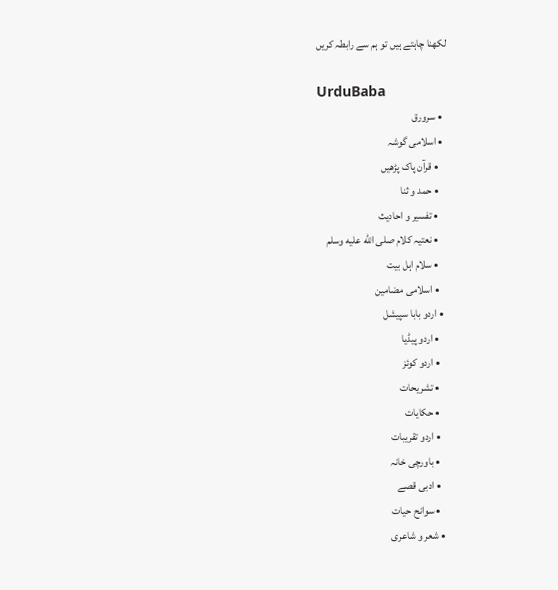لکھنا چاہتے ہیں تو ہم سے رابطہ کریں

UrduBaba
  • سرورق
  • اسلامی گوشہ
    • قرآن پاک پڑھیں
    • حمد و ثنا
    • تفسیر و احادیث
    • نعتیہ کلام صلى الله عليه وسلم
    • سلام اہل بیت
    • اسلامی مضامین
  • اردو بابا سپیشل
    • اردو پیڈیا
    • اردو کوئز
    • تشریحات
    • حکایات
    • اردو تقریبات
    • باورچی خانہ
    • ادبی قصے
    • سوانح حیات
  • شعر و شاعری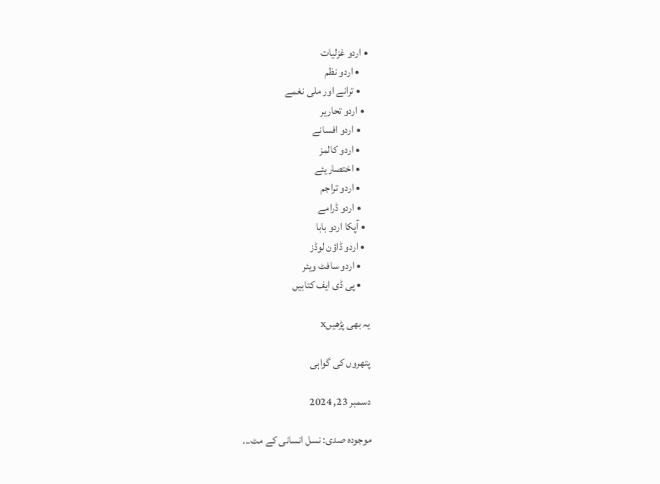• اردو غزلیات
    • اردو نظم
    • ترانے اور ملی نغمے
  • اردو تحاریر
    • اردو افسانے
    • اردو کالمز
    • اختصاریئے
    • اردو تراجم
    • اردو ڈرامے
  • آپکا اردو بابا
  • اردو ڈاؤن لوڈز
    • اردو سافٹ ویئر
    • پی ڈی ایف کتابیں

یہ بھی پڑھیںx

پتھروں کی گواہی

دسمبر 23, 2024

موجودہ صدی: نسل انسانی کے مٹ...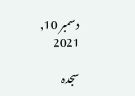دسمبر 10, 2021

سجدہ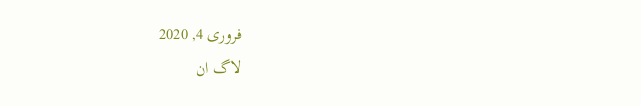فروری 4, 2020
لاگ ان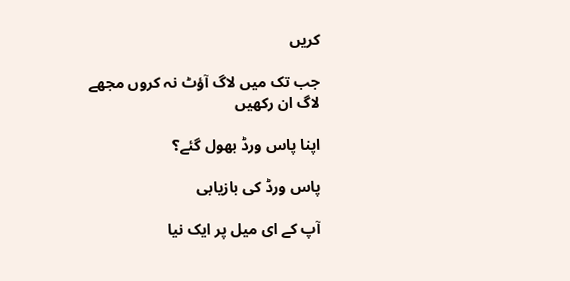کریں

جب تک میں لاگ آؤٹ نہ کروں مجھے لاگ ان رکھیں

اپنا پاس ورڈ بھول گئے؟

پاس ورڈ کی بازیابی

آپ کے ای میل پر ایک نیا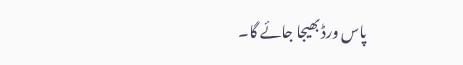پاس ورڈ بھیجا جائے گا۔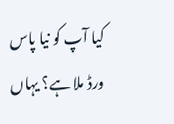کیا آپ کو نیا پاس ورڈ ملا ہے؟ یہاں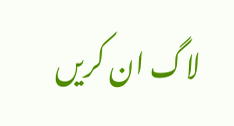لاگ ان کریں